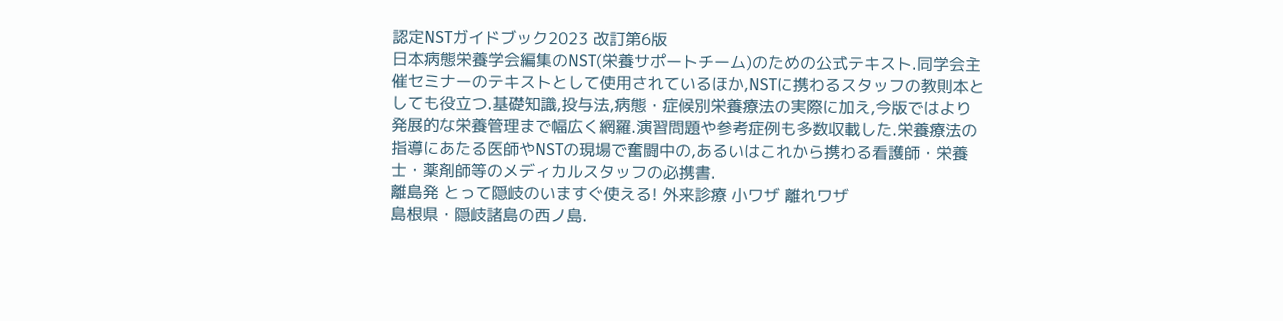認定NSTガイドブック2023 改訂第6版
日本病態栄養学会編集のNST(栄養サポートチーム)のための公式テキスト.同学会主催セミナーのテキストとして使用されているほか,NSTに携わるスタッフの教則本としても役立つ.基礎知識,投与法,病態・症候別栄養療法の実際に加え,今版ではより発展的な栄養管理まで幅広く網羅.演習問題や参考症例も多数収載した.栄養療法の指導にあたる医師やNSTの現場で奮闘中の,あるいはこれから携わる看護師・栄養士・薬剤師等のメディカルスタッフの必携書.
離島発 とって隠岐のいますぐ使える! 外来診療 小ワザ 離れワザ
島根県・隠岐諸島の西ノ島.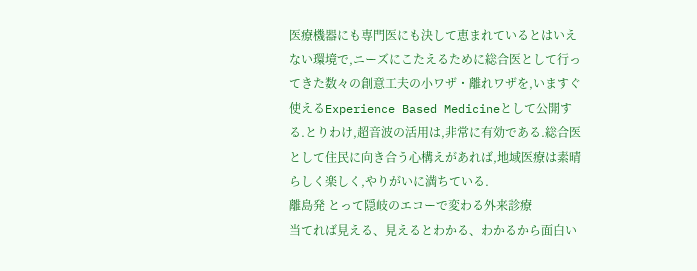医療機器にも専門医にも決して恵まれているとはいえない環境で,ニーズにこたえるために総合医として行ってきた数々の創意工夫の小ワザ・離れワザを,いますぐ使えるExperience Based Medicineとして公開する.とりわけ,超音波の活用は,非常に有効である.総合医として住民に向き合う心構えがあれば,地域医療は素晴らしく楽しく,やりがいに満ちている.
離島発 とって隠岐のエコーで変わる外来診療
当てれば見える、見えるとわかる、わかるから面白い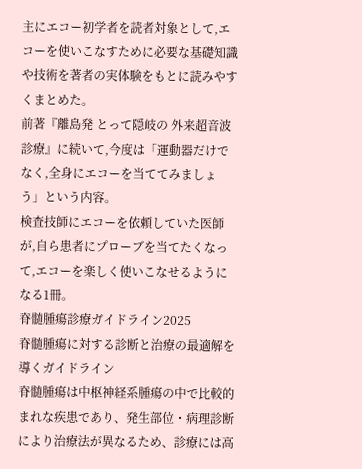主にエコー初学者を読者対象として,エコーを使いこなすために必要な基礎知識や技術を著者の実体験をもとに読みやすくまとめた。
前著『離島発 とって隠岐の 外来超音波診療』に続いて,今度は「運動器だけでなく,全身にエコーを当ててみましょう」という内容。
検査技師にエコーを依頼していた医師が,自ら患者にプローブを当てたくなって,エコーを楽しく使いこなせるようになる1冊。
脊髄腫瘍診療ガイドライン2025
脊髄腫瘍に対する診断と治療の最適解を導くガイドライン
脊髄腫瘍は中枢神経系腫瘍の中で比較的まれな疾患であり、発生部位・病理診断により治療法が異なるため、診療には高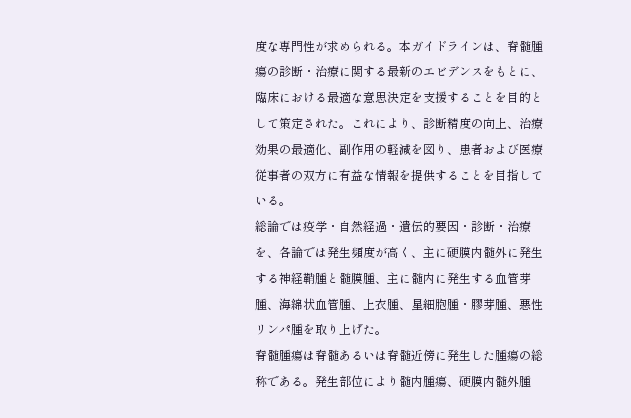度な専門性が求められる。本ガイドラインは、脊髄腫瘍の診断・治療に関する最新のエビデンスをもとに、臨床における最適な意思決定を支援することを目的として策定された。これにより、診断精度の向上、治療効果の最適化、副作用の軽減を図り、患者および医療従事者の双方に有益な情報を提供することを目指している。
総論では疫学・自然経過・遺伝的要因・診断・治療を、各論では発生頻度が高く、主に硬膜内髄外に発生する神経鞘腫と髄膜腫、主に髄内に発生する血管芽腫、海綿状血管腫、上衣腫、星細胞腫・膠芽腫、悪性リンパ腫を取り上げた。
脊髄腫瘍は脊髄あるいは脊髄近傍に発生した腫瘍の総称である。発生部位により髄内腫瘍、硬膜内髄外腫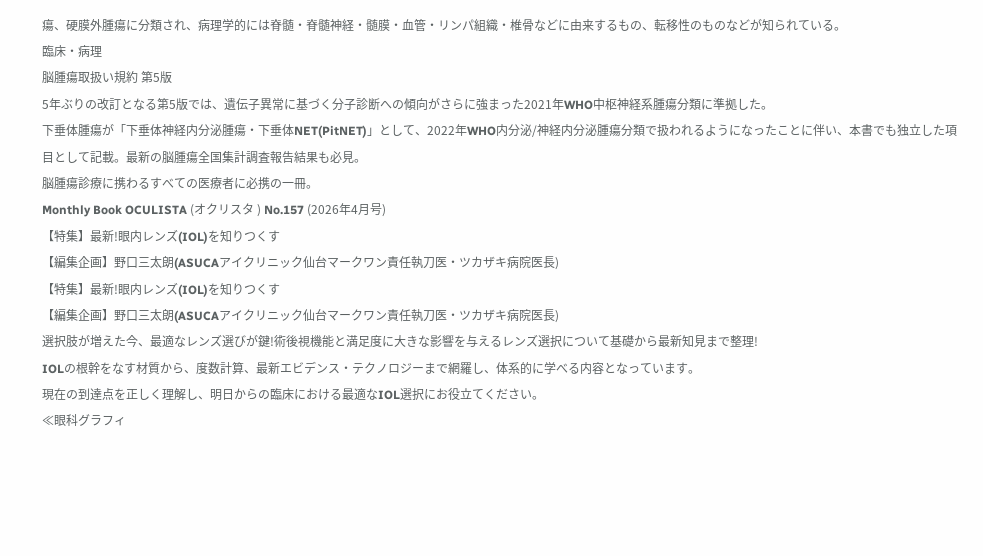瘍、硬膜外腫瘍に分類され、病理学的には脊髄・脊髄神経・髄膜・血管・リンパ組織・椎骨などに由来するもの、転移性のものなどが知られている。
臨床・病理
脳腫瘍取扱い規約 第5版
5年ぶりの改訂となる第5版では、遺伝子異常に基づく分子診断への傾向がさらに強まった2021年WHO中枢神経系腫瘍分類に準拠した。
下垂体腫瘍が「下垂体神経内分泌腫瘍・下垂体NET(PitNET)」として、2022年WHO内分泌/神経内分泌腫瘍分類で扱われるようになったことに伴い、本書でも独立した項目として記載。最新の脳腫瘍全国集計調査報告結果も必見。
脳腫瘍診療に携わるすべての医療者に必携の一冊。
Monthly Book OCULISTA (オクリスタ ) No.157 (2026年4月号)
【特集】最新!眼内レンズ(IOL)を知りつくす
【編集企画】野口三太朗(ASUCAアイクリニック仙台マークワン責任執刀医・ツカザキ病院医長)
【特集】最新!眼内レンズ(IOL)を知りつくす
【編集企画】野口三太朗(ASUCAアイクリニック仙台マークワン責任執刀医・ツカザキ病院医長)
選択肢が増えた今、最適なレンズ選びが鍵!術後視機能と満足度に大きな影響を与えるレンズ選択について基礎から最新知見まで整理!
IOLの根幹をなす材質から、度数計算、最新エビデンス・テクノロジーまで網羅し、体系的に学べる内容となっています。
現在の到達点を正しく理解し、明日からの臨床における最適なIOL選択にお役立てください。
≪眼科グラフィ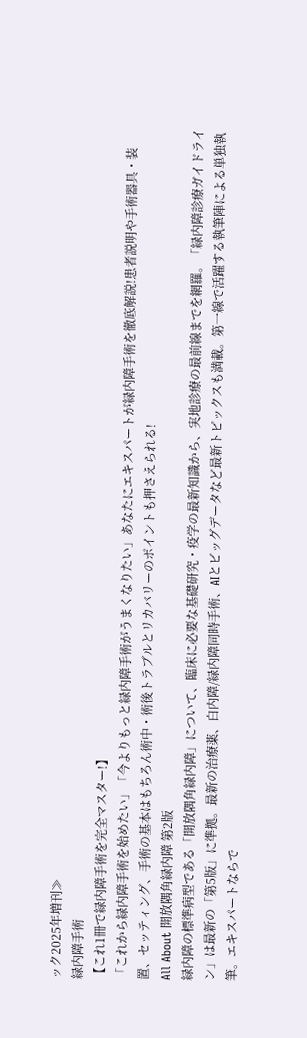ック2025年増刊≫
緑内障手術
【これ1冊で緑内障手術を完全マスター!】
「これから緑内障手術を始めたい」「今よりもっと緑内障手術がうまくなりたい」あなたにエキスパートが緑内障手術を徹底解説!患者説明や手術器具・装置、セッティング、手術の基本はもちろん術中・術後トラブルとリカバリーのポイントも押さえられる!
All About 開放隅角緑内障 第2版
緑内障の標準病型である「開放隅角緑内障」について、臨床に必要な基礎研究・疫学の最新知識から、実地診療の最前線までを網羅。「緑内障診療ガイドライン」は最新の「第5版」に準拠。最新の治療薬、白内障/緑内障同時手術、AIとビッグデータなど最新トピックスも満載。第一線で活躍する執筆陣による単独執筆。エキスパートならで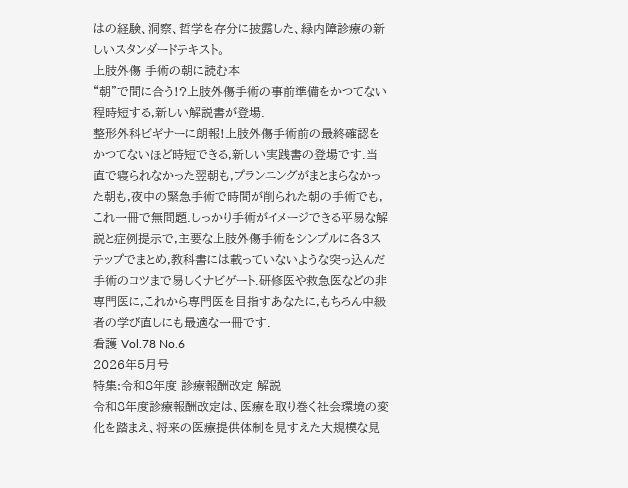はの経験、洞察、哲学を存分に披露した、緑内障診療の新しいスタンダードテキスト。
上肢外傷 手術の朝に読む本
“朝”で間に合う!?上肢外傷手術の事前準備をかつてない程時短する,新しい解説書が登場.
整形外科ビギナーに朗報!上肢外傷手術前の最終確認をかつてないほど時短できる,新しい実践書の登場です.当直で寝られなかった翌朝も,プランニングがまとまらなかった朝も,夜中の緊急手術で時間が削られた朝の手術でも,これ一冊で無問題.しっかり手術がイメージできる平易な解説と症例提示で,主要な上肢外傷手術をシンプルに各3ステップでまとめ,教科書には載っていないような突っ込んだ手術のコツまで易しくナビゲート.研修医や救急医などの非専門医に,これから専門医を目指すあなたに,もちろん中級者の学び直しにも最適な一冊です.
看護 Vol.78 No.6
2026年5月号
特集:令和8年度 診療報酬改定 解説
令和8年度診療報酬改定は、医療を取り巻く社会環境の変化を踏まえ、将来の医療提供体制を見すえた大規模な見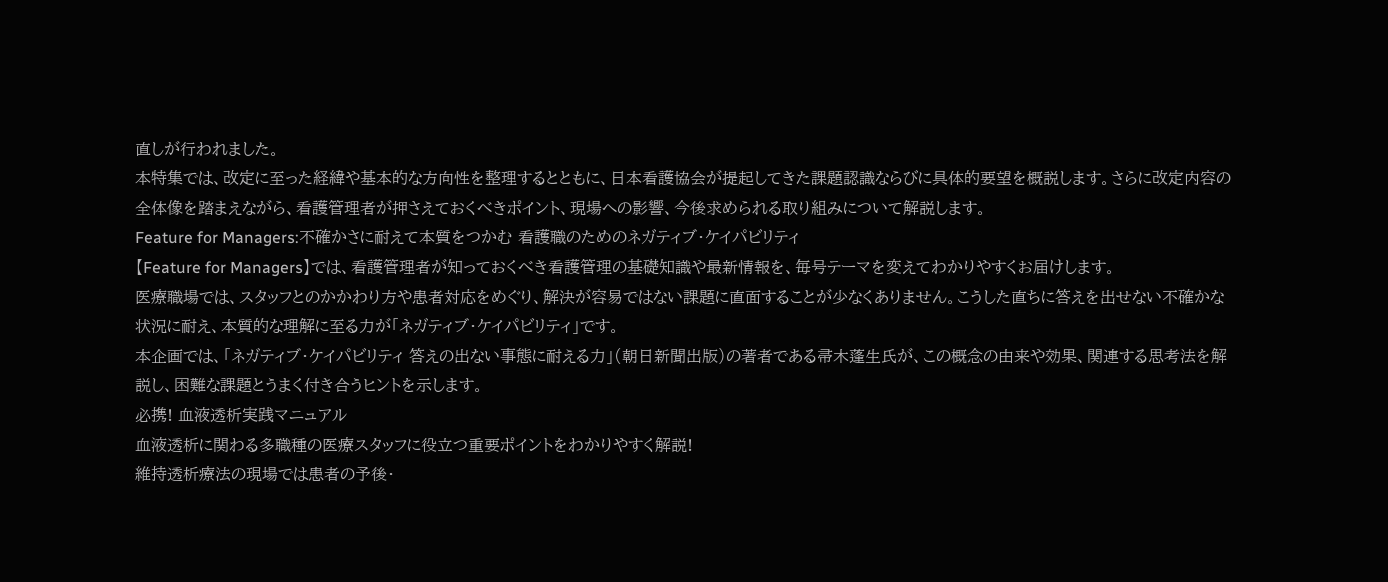直しが行われました。
本特集では、改定に至った経緯や基本的な方向性を整理するとともに、日本看護協会が提起してきた課題認識ならびに具体的要望を概説します。さらに改定内容の全体像を踏まえながら、看護管理者が押さえておくべきポイント、現場への影響、今後求められる取り組みについて解説します。
Feature for Managers:不確かさに耐えて本質をつかむ 看護職のためのネガティブ・ケイパビリティ
【Feature for Managers】では、看護管理者が知っておくべき看護管理の基礎知識や最新情報を、毎号テーマを変えてわかりやすくお届けします。
医療職場では、スタッフとのかかわり方や患者対応をめぐり、解決が容易ではない課題に直面することが少なくありません。こうした直ちに答えを出せない不確かな状況に耐え、本質的な理解に至る力が「ネガティブ・ケイパビリティ」です。
本企画では、「ネガティブ・ケイパビリティ 答えの出ない事態に耐える力」(朝日新聞出版)の著者である帚木蓬生氏が、この概念の由来や効果、関連する思考法を解説し、困難な課題とうまく付き合うヒントを示します。
必携! 血液透析実践マニュアル
血液透析に関わる多職種の医療スタッフに役立つ重要ポイントをわかりやすく解説!
維持透析療法の現場では患者の予後・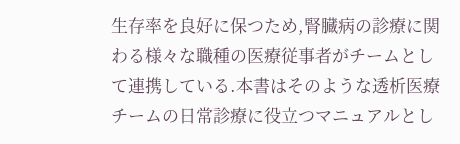生存率を良好に保つため,腎臓病の診療に関わる様々な職種の医療従事者がチームとして連携している.本書はそのような透析医療チームの日常診療に役立つマニュアルとし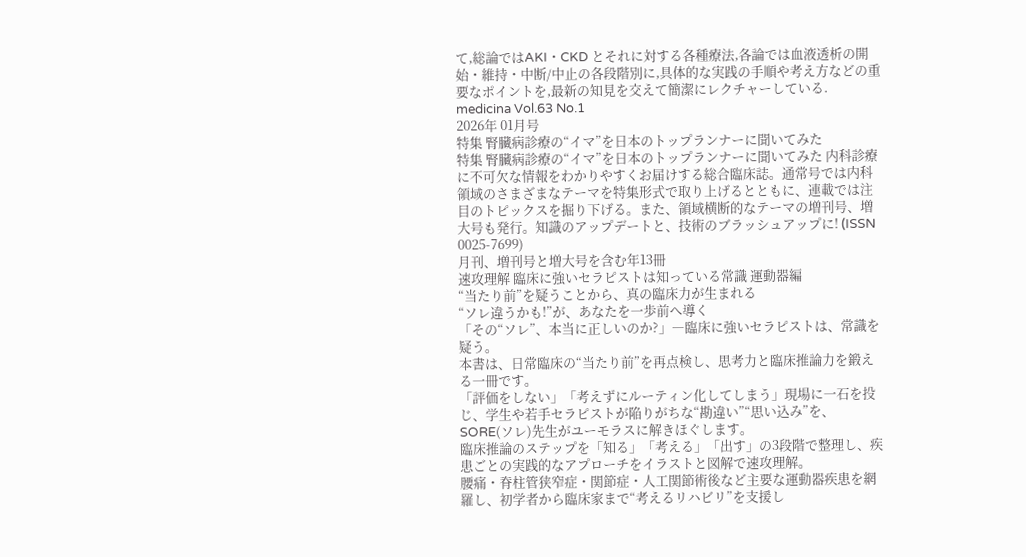て,総論ではAKI・CKD とそれに対する各種療法,各論では血液透析の開始・維持・中断/中止の各段階別に,具体的な実践の手順や考え方などの重要なポイントを,最新の知見を交えて簡潔にレクチャーしている.
medicina Vol.63 No.1
2026年 01月号
特集 腎臓病診療の“イマ”を日本のトップランナーに聞いてみた
特集 腎臓病診療の“イマ”を日本のトップランナーに聞いてみた 内科診療に不可欠な情報をわかりやすくお届けする総合臨床誌。通常号では内科領域のさまざまなテーマを特集形式で取り上げるとともに、連載では注目のトピックスを掘り下げる。また、領域横断的なテーマの増刊号、増大号も発行。知識のアップデートと、技術のブラッシュアップに! (ISSN 0025-7699)
月刊、増刊号と増大号を含む年13冊
速攻理解 臨床に強いセラピストは知っている常識 運動器編
“当たり前”を疑うことから、真の臨床力が生まれる
“ソレ違うかも!”が、あなたを一歩前へ導く
「その“ソレ”、本当に正しいのか?」―臨床に強いセラピストは、常識を疑う。
本書は、日常臨床の“当たり前”を再点検し、思考力と臨床推論力を鍛える一冊です。
「評価をしない」「考えずにルーティン化してしまう」現場に一石を投じ、学生や若手セラピストが陥りがちな“勘違い”“思い込み”を、SORE(ソレ)先生がユーモラスに解きほぐします。
臨床推論のステップを「知る」「考える」「出す」の3段階で整理し、疾患ごとの実践的なアプローチをイラストと図解で速攻理解。
腰痛・脊柱管狭窄症・関節症・人工関節術後など主要な運動器疾患を網羅し、初学者から臨床家まで“考えるリハビリ”を支援し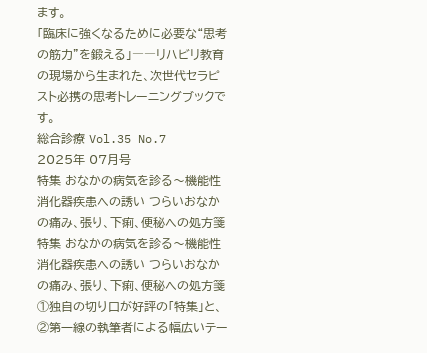ます。
「臨床に強くなるために必要な“思考の筋力”を鍛える」――リハビリ教育の現場から生まれた、次世代セラピスト必携の思考トレーニングブックです。
総合診療 Vol.35 No.7
2025年 07月号
特集 おなかの病気を診る〜機能性消化器疾患への誘い つらいおなかの痛み、張り、下痢、便秘への処方箋
特集 おなかの病気を診る〜機能性消化器疾患への誘い つらいおなかの痛み、張り、下痢、便秘への処方箋 ①独自の切り口が好評の「特集」と、②第一線の執筆者による幅広いテー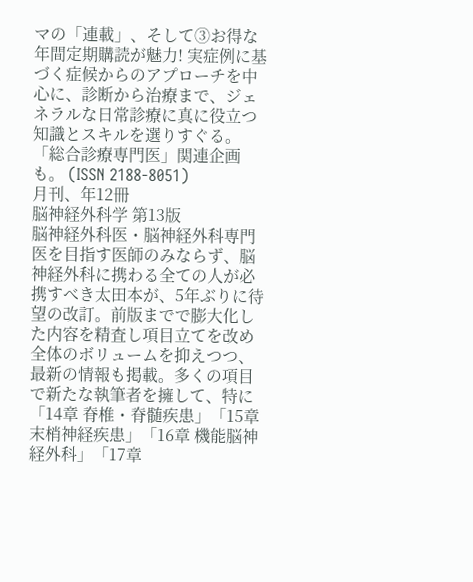マの「連載」、そして③お得な年間定期購読が魅力! 実症例に基づく症候からのアプローチを中心に、診断から治療まで、ジェネラルな日常診療に真に役立つ知識とスキルを選りすぐる。「総合診療専門医」関連企画も。 (ISSN 2188-8051)
月刊、年12冊
脳神経外科学 第13版
脳神経外科医・脳神経外科専門医を目指す医師のみならず、脳神経外科に携わる全ての人が必携すべき太田本が、5年ぶりに待望の改訂。前版までで膨大化した内容を精査し項目立てを改め全体のボリュームを抑えつつ、最新の情報も掲載。多くの項目で新たな執筆者を擁して、特に「14章 脊椎・脊髄疾患」「15章 末梢神経疾患」「16章 機能脳神経外科」「17章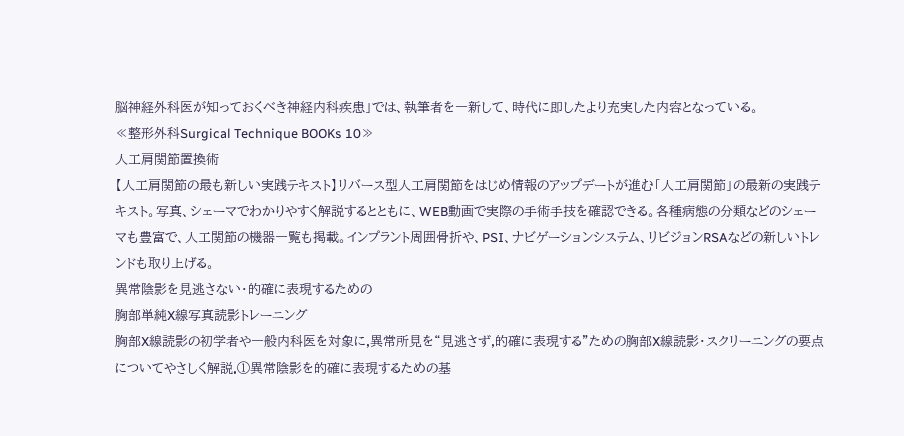脳神経外科医が知っておくべき神経内科疾患」では、執筆者を一新して、時代に即したより充実した内容となっている。
≪整形外科Surgical Technique BOOKs 10≫
人工肩関節置換術
【人工肩関節の最も新しい実践テキスト】リバース型人工肩関節をはじめ情報のアップデートが進む「人工肩関節」の最新の実践テキスト。写真、シェーマでわかりやすく解説するとともに、WEB動画で実際の手術手技を確認できる。各種病態の分類などのシェーマも豊富で、人工関節の機器一覧も掲載。インプラント周囲骨折や、PSI、ナビゲーションシステム、リビジョンRSAなどの新しいトレンドも取り上げる。
異常陰影を見逃さない・的確に表現するための
胸部単純X線写真読影トレーニング
胸部X線読影の初学者や一般内科医を対象に,異常所見を“見逃さず,的確に表現する”ための胸部X線読影・スクリーニングの要点についてやさしく解説.①異常陰影を的確に表現するための基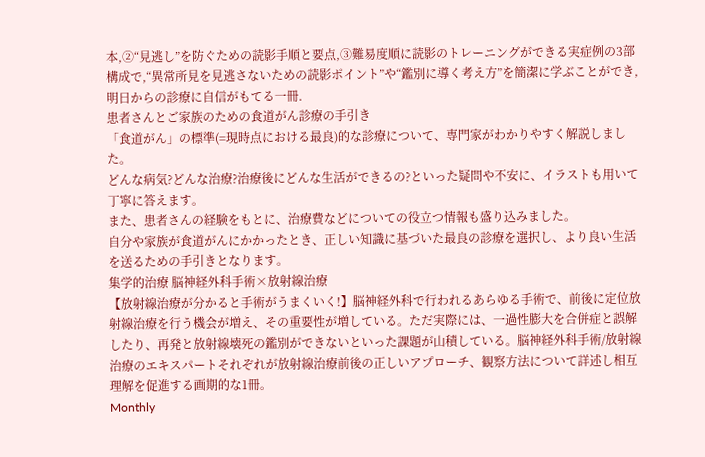本,②“見逃し”を防ぐための読影手順と要点,③難易度順に読影のトレーニングができる実症例の3部構成で,“異常所見を見逃さないための読影ポイント”や“鑑別に導く考え方”を簡潔に学ぶことができ,明日からの診療に自信がもてる一冊.
患者さんとご家族のための食道がん診療の手引き
「食道がん」の標準(=現時点における最良)的な診療について、専門家がわかりやすく解説しました。
どんな病気?どんな治療?治療後にどんな生活ができるの?といった疑問や不安に、イラストも用いて丁寧に答えます。
また、患者さんの経験をもとに、治療費などについての役立つ情報も盛り込みました。
自分や家族が食道がんにかかったとき、正しい知識に基づいた最良の診療を選択し、より良い生活を送るための手引きとなります。
集学的治療 脳神経外科手術×放射線治療
【放射線治療が分かると手術がうまくいく!】脳神経外科で行われるあらゆる手術で、前後に定位放射線治療を行う機会が増え、その重要性が増している。ただ実際には、一過性膨大を合併症と誤解したり、再発と放射線壊死の鑑別ができないといった課題が山積している。脳神経外科手術/放射線治療のエキスパートそれぞれが放射線治療前後の正しいアプローチ、観察方法について詳述し相互理解を促進する画期的な1冊。
Monthly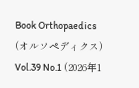Book Orthopaedics (オルソペディクス) Vol.39 No.1 (2026年1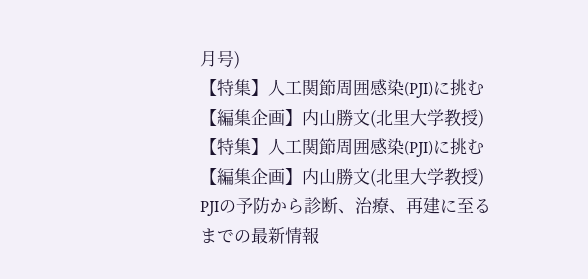月号)
【特集】人工関節周囲感染(PJI)に挑む
【編集企画】内山勝文(北里大学教授)
【特集】人工関節周囲感染(PJI)に挑む
【編集企画】内山勝文(北里大学教授)
PJIの予防から診断、治療、再建に至るまでの最新情報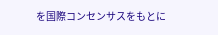を国際コンセンサスをもとに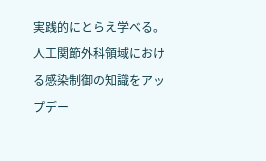実践的にとらえ学べる。
人工関節外科領域における感染制御の知識をアップデー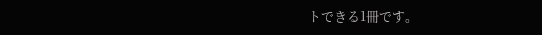トできる1冊です。